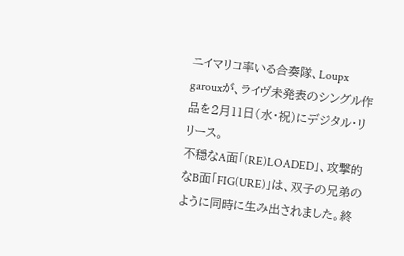ニイマリコ率いる合奏隊、Loupx garouxが、ライヴ未発表のシングル作品を2月11日(水・祝)にデジタル・リリース。
不穏なA面「(RE)LOADED」、攻撃的なB面「FIG(URE)」は、双子の兄弟のように同時に生み出されました。終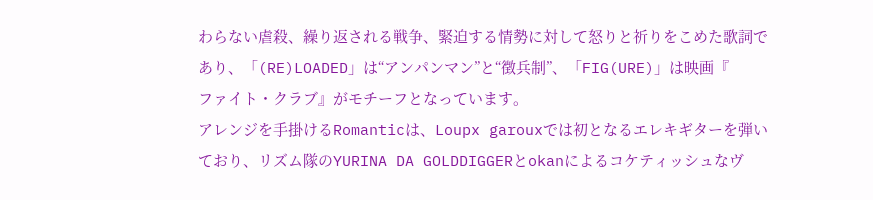わらない虐殺、繰り返される戦争、緊迫する情勢に対して怒りと祈りをこめた歌詞であり、「(RE)LOADED」は“アンパンマン”と“徴兵制”、「FIG(URE)」は映画『
ファイト・クラブ』がモチーフとなっています。
アレンジを手掛けるRomanticは、Loupx garouxでは初となるエレキギターを弾いており、リズム隊のYURINA DA GOLDDIGGERとokanによるコケティッシュなヴ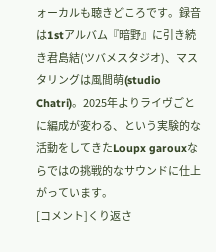ォーカルも聴きどころです。録音は1stアルバム『暗野』に引き続き君島結(ツバメスタジオ)、マスタリングは風間萌(studio Chatri)。2025年よりライヴごとに編成が変わる、という実験的な活動をしてきたLoupx garouxならではの挑戦的なサウンドに仕上がっています。
[コメント]くり返さ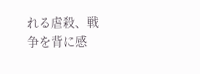れる虐殺、戦争を背に感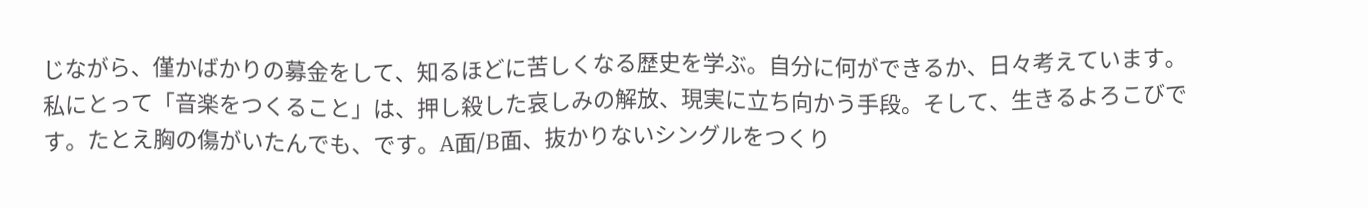じながら、僅かばかりの募金をして、知るほどに苦しくなる歴史を学ぶ。自分に何ができるか、日々考えています。私にとって「音楽をつくること」は、押し殺した哀しみの解放、現実に立ち向かう手段。そして、生きるよろこびです。たとえ胸の傷がいたんでも、です。A面/B面、抜かりないシングルをつくり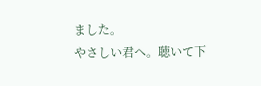ました。
やさしい君へ。聴いて下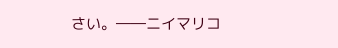さい。――ニイマリコ